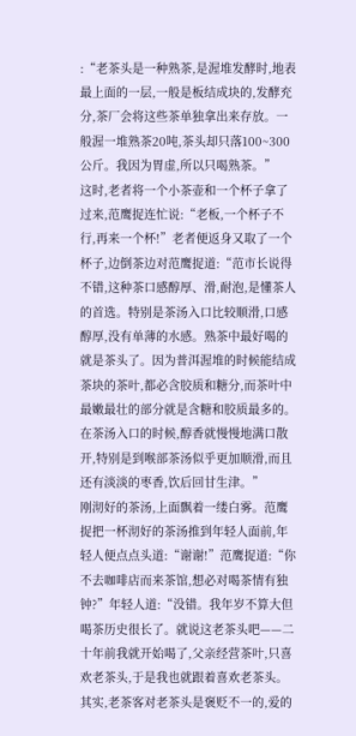:“老茶头是一种熟茶,是渥堆发酵时,地表最上面的一层,一般是板结成块的,发酵充分,茶厂会将这些茶单独拿出来存放。一般渥一堆熟茶20吨,茶头却只落100~300公斤。我因为胃虚,所以只喝熟茶。”
这时,老者将一个小茶壶和一个杯子拿了过来,范鹰捉连忙说:“老板,一个杯子不行,再来一个杯!”老者便返身又取了一个杯子,边倒茶边对范鹰捉道:“范市长说得不错,这种茶口感醇厚、滑,耐泡,是懂茶人的首选。特别是茶汤入口比较顺滑,口感醇厚,没有单薄的水感。熟茶中最好喝的就是茶头了。因为普洱渥堆的时候能结成茶块的茶叶,都必含胶质和糖分,而茶叶中最嫩最壮的部分就是含糖和胶质最多的。在茶汤入口的时候,醇香就慢慢地满口散开,特别是到喉部茶汤似乎更加顺滑,而且还有淡淡的枣香,饮后回甘生津。”
刚沏好的茶汤,上面飘着一缕白雾。范鹰捉把一杯沏好的茶汤推到年轻人面前,年轻人便点点头道:“谢谢!”范鹰捉道:“你不去咖啡店而来茶馆,想必对喝茶情有独钟?”年轻人道:“没错。我年岁不算大但喝茶历史很长了。就说这老茶头吧——二十年前我就开始喝了,父亲经营茶叶,只喜欢老茶头,于是我也就跟着喜欢老茶头。其实,老茶客对老茶头是褒贬不一的,爱的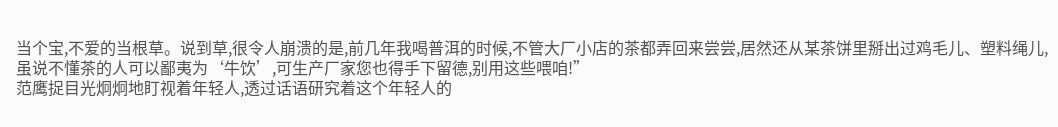当个宝,不爱的当根草。说到草,很令人崩溃的是,前几年我喝普洱的时候,不管大厂小店的茶都弄回来尝尝,居然还从某茶饼里掰出过鸡毛儿、塑料绳儿,虽说不懂茶的人可以鄙夷为‘牛饮’,可生产厂家您也得手下留德,别用这些喂咱!”
范鹰捉目光炯炯地盯视着年轻人,透过话语研究着这个年轻人的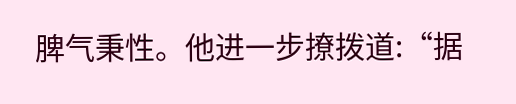脾气秉性。他进一步撩拨道:“据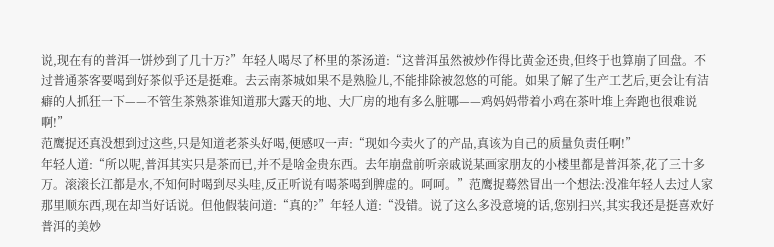说,现在有的普洱一饼炒到了几十万?”年轻人喝尽了杯里的茶汤道:“这普洱虽然被炒作得比黄金还贵,但终于也算崩了回盘。不过普通茶客要喝到好茶似乎还是挺难。去云南茶城如果不是熟脸儿,不能排除被忽悠的可能。如果了解了生产工艺后,更会让有洁癖的人抓狂一下——不管生茶熟茶谁知道那大露天的地、大厂房的地有多么脏哪——鸡妈妈带着小鸡在茶叶堆上奔跑也很难说啊!”
范鹰捉还真没想到过这些,只是知道老茶头好喝,便感叹一声:“现如今卖火了的产品,真该为自己的质量负责任啊!”
年轻人道:“所以呢,普洱其实只是茶而已,并不是啥金贵东西。去年崩盘前听亲戚说某画家朋友的小楼里都是普洱茶,花了三十多万。滚滚长江都是水,不知何时喝到尽头哇,反正听说有喝茶喝到脾虚的。呵呵。”范鹰捉蓦然冒出一个想法:没准年轻人去过人家那里顺东西,现在却当好话说。但他假装问道:“真的?”年轻人道:“没错。说了这么多没意境的话,您别扫兴,其实我还是挺喜欢好普洱的美妙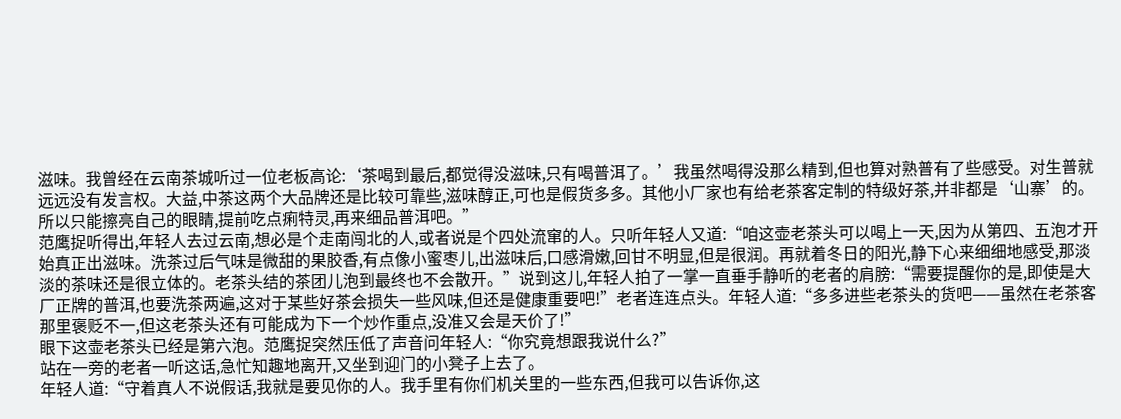滋味。我曾经在云南茶城听过一位老板高论:‘茶喝到最后,都觉得没滋味,只有喝普洱了。’我虽然喝得没那么精到,但也算对熟普有了些感受。对生普就远远没有发言权。大益,中茶这两个大品牌还是比较可靠些,滋味醇正,可也是假货多多。其他小厂家也有给老茶客定制的特级好茶,并非都是‘山寨’的。所以只能擦亮自己的眼睛,提前吃点痢特灵,再来细品普洱吧。”
范鹰捉听得出,年轻人去过云南,想必是个走南闯北的人,或者说是个四处流窜的人。只听年轻人又道:“咱这壶老茶头可以喝上一天,因为从第四、五泡才开始真正出滋味。洗茶过后气味是微甜的果胶香,有点像小蜜枣儿,出滋味后,口感滑嫩,回甘不明显,但是很润。再就着冬日的阳光,静下心来细细地感受,那淡淡的茶味还是很立体的。老茶头结的茶团儿泡到最终也不会散开。”说到这儿,年轻人拍了一掌一直垂手静听的老者的肩膀:“需要提醒你的是,即使是大厂正牌的普洱,也要洗茶两遍,这对于某些好茶会损失一些风味,但还是健康重要吧!”老者连连点头。年轻人道:“多多进些老茶头的货吧——虽然在老茶客那里褒贬不一,但这老茶头还有可能成为下一个炒作重点,没准又会是天价了!”
眼下这壶老茶头已经是第六泡。范鹰捉突然压低了声音问年轻人:“你究竟想跟我说什么?”
站在一旁的老者一听这话,急忙知趣地离开,又坐到迎门的小凳子上去了。
年轻人道:“守着真人不说假话,我就是要见你的人。我手里有你们机关里的一些东西,但我可以告诉你,这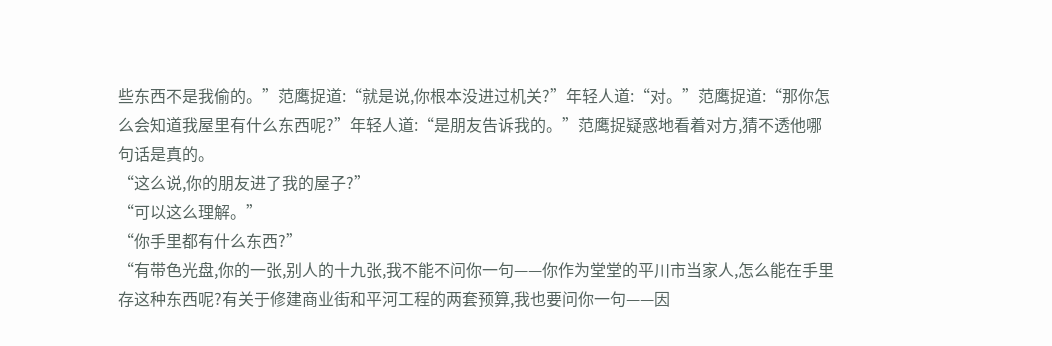些东西不是我偷的。”范鹰捉道:“就是说,你根本没进过机关?”年轻人道:“对。”范鹰捉道:“那你怎么会知道我屋里有什么东西呢?”年轻人道:“是朋友告诉我的。”范鹰捉疑惑地看着对方,猜不透他哪句话是真的。
“这么说,你的朋友进了我的屋子?”
“可以这么理解。”
“你手里都有什么东西?”
“有带色光盘,你的一张,别人的十九张,我不能不问你一句——你作为堂堂的平川市当家人,怎么能在手里存这种东西呢?有关于修建商业街和平河工程的两套预算,我也要问你一句——因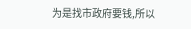为是找市政府要钱,所以